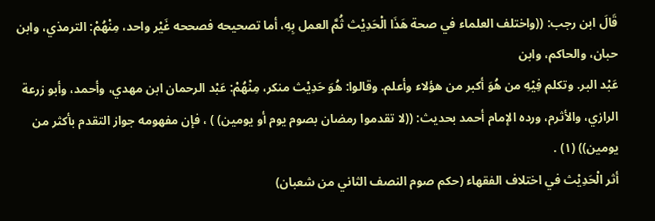قَالَ ابن رجب: ((واختلف العلماء في صحة هَذَا الْحَدِيْث ثُمَّ العمل بِهِ، أما تصحيحه فصححه غَيْر واحد، مِنْهُمْ: الترمذي، وابن حبان، والحاكم، وابن
عَبْد البر. وتكلم فِيْهِ من هُوَ أكبر من هؤلاء وأعلم. وقالوا: هُوَ حَدِيْث منكر، مِنْهُمْ: عَبْد الرحمان ابن مهدي، وأحمد، وأبو زرعة الرازي، والأثرم، ورده الإمام أحمد بحديث: ((لا تقدموا رمضان بصوم يوم أو يومين) ) ، فإن مفهومه جواز التقدم بأكثر من يومين)) (١) .
أثر الْحَدِيْث في اختلاف الفقهاء (حكم صوم النصف الثاني من شعبان)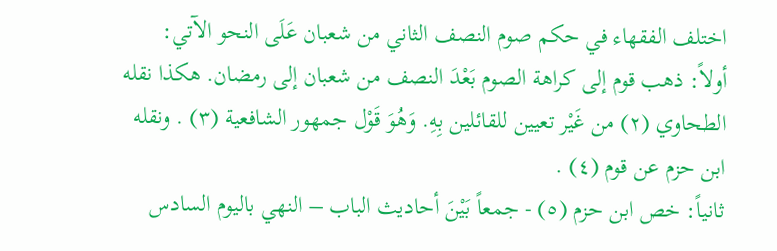اختلف الفقهاء في حكم صوم النصف الثاني من شعبان عَلَى النحو الآتي:
أولاً: ذهب قوم إلى كراهة الصوم بَعْدَ النصف من شعبان إلى رمضان. هكذا نقله الطحاوي (٢) من غَيْر تعيين للقائلين بِهِ. وَهُوَ قَوْل جمهور الشافعية (٣) . ونقله ابن حزم عن قوم (٤) .
ثانياً: خص ابن حزم (٥) - جمعاً بَيْنَ أحاديث الباب – النهي باليوم السادس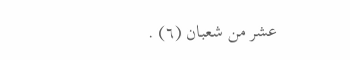عشر من شعبان (٦) .